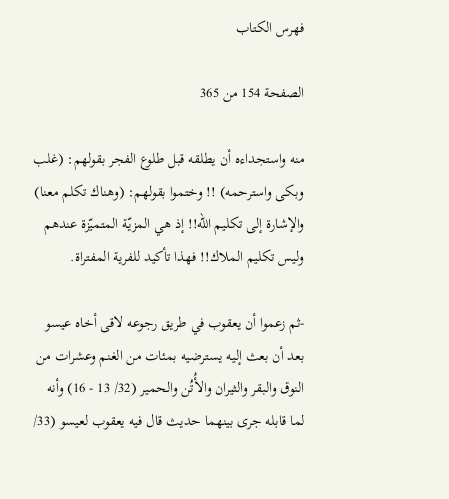فهرس الكتاب

الصفحة 154 من 365

منه واستجداءه أن يطلقه قبل طلوع الفجر بقولهم: (غلب وبكى واسترحمه) !! وختموا بقولهم: (وهناك تكلم معنا) والإشارة إلى تكليم الله!! إذ هي المزيّة المتميّزة عندهم وليس تكليم الملاك!! فهذا تأكيد للفرية المفتراة.

-ثم زعموا أن يعقوب في طريق رجوعه لاقى أخاه عيسو بعد أن بعث إليه يسترضيه بمئات من الغنم وعشرات من النوق والبقر والثيران والأُتُن والحمير (32/ 13 - 16) وأنه لما قابله جرى بينهما حديث قال فيه يعقوب لعيسو (33/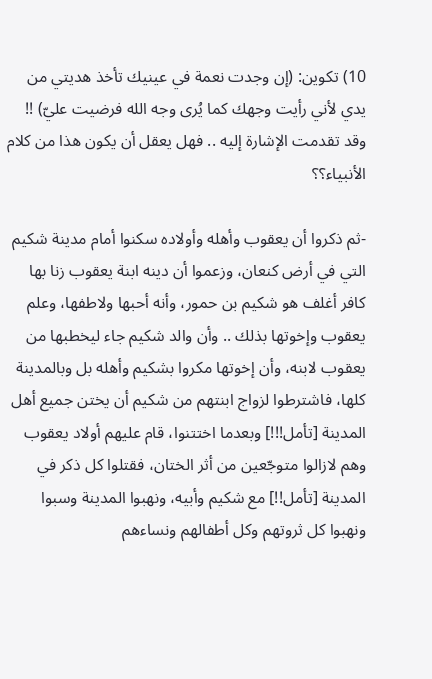10) تكوين: (إن وجدت نعمة في عينيك تأخذ هديتي من يدي لأني رأيت وجهك كما يُرى وجه الله فرضيت عليّ) !! وقد تقدمت الإشارة إليه .. فهل يعقل أن يكون هذا من كلام الأنبياء؟؟

-ثم ذكروا أن يعقوب وأهله وأولاده سكنوا أمام مدينة شكيم التي في أرض كنعان، وزعموا أن دينه ابنة يعقوب زنا بها كافر أغلف هو شكيم بن حمور، وأنه أحبها ولاطفها، وعلم يعقوب وإخوتها بذلك .. وأن والد شكيم جاء ليخطبها من يعقوب لابنه، وأن إخوتها مكروا بشكيم وأهله بل وبالمدينة كلها، فاشترطوا لزواج ابنتهم من شكيم أن يختن جميع أهل المدينة [تأمل!!!] وبعدما اختتنوا، قام عليهم أولاد يعقوب وهم لازالوا متوجّعين من أثر الختان، فقتلوا كل ذكر في المدينة [تأمل!!] مع شكيم وأبيه، ونهبوا المدينة وسبوا ونهبوا كل ثروتهم وكل أطفالهم ونساءهم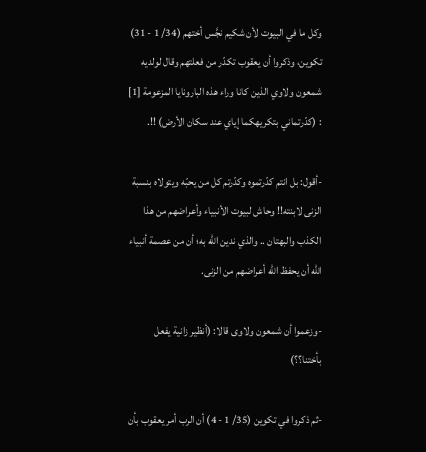وكل ما في البيوت لأن شكيم نجَّس أختهم (34/ 1 - 31) تكوين، وذكروا أن يعقوب تكدّر من فعلتهم وقال لولديه شمعون ولاوي الذين كانا وراء هذه البارونايا المزعومة [1] : (كدّرتماني بتكريهكما إياي عند سكان الأرض) !!.

-أقول: بل انتم كدّرتموه وكدّرتم كل من يحبّه ويتولاه بنسبة الزنى لابنته!! وحاش لبيوت الأنبياء وأعراضهم من هذا الكذب والبهتان .. والذي ندين الله به؛ أن من عصمة أنبياء الله أن يحفظ الله أعراضهم من الزنى.

-وزعموا أن شمعون ولاوى قالا: (أنظير زانية يفعل بأختنا؟؟)

-ثم ذكروا في تكوين (35/ 1 - 4) أن الرب أمر يعقوب بأن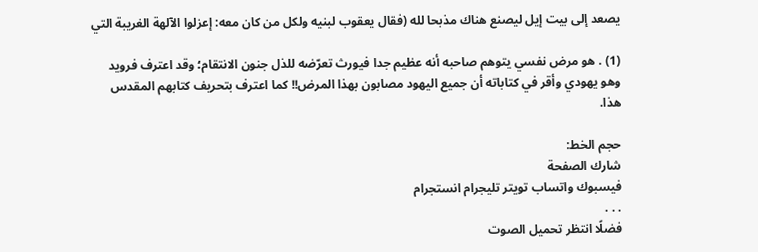يصعد إلى بيت إيل ليصنع هناك مذبحا لله (فقال يعقوب لبنيه ولكل من كان معه: إعزلوا الآلهة الغريبة التي

(1) . هو مرض نفسي يتوهم صاحبه أنه عظيم جدا فيورث تعرّضه للذل جنون الانتقام؛ وقد اعترف فرويد وهو يهودي وأقر في كتاباته أن جميع اليهود مصابون بهذا المرض!! كما اعترف بتحريف كتابهم المقدس هذا.

حجم الخط:
شارك الصفحة
فيسبوك واتساب تويتر تليجرام انستجرام
. . .
فضلًا انتظر تحميل الصوت